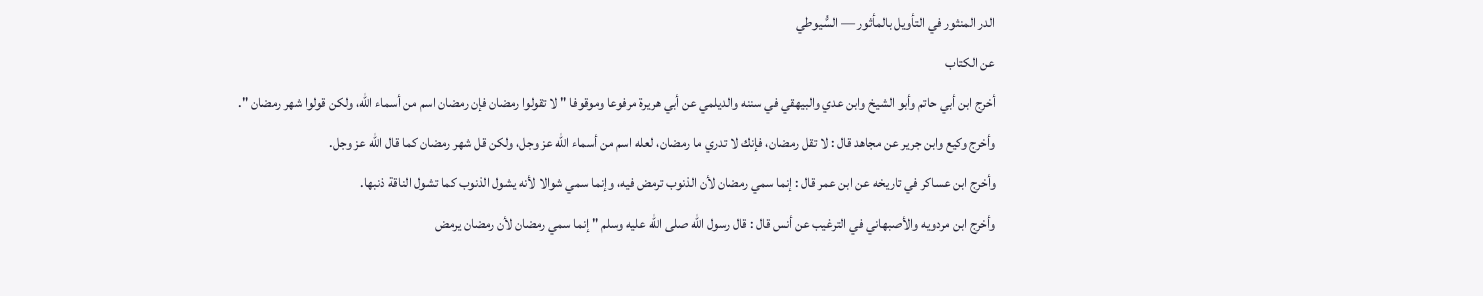الدر المنثور في التأويل بالمأثور — السُّيوطي
عن الكتاب
أخرج ابن أبي حاتم وأبو الشيخ وابن عدي والبيهقي في سننه والديلمي عن أبي هريرة مرفوعا وموقوفا " لا تقولوا رمضان فإن رمضان اسم من أسماء الله، ولكن قولوا شهر رمضان ".
وأخرج وكيع وابن جرير عن مجاهد قال : لا تقل رمضان، فإنك لا تدري ما رمضان، لعله اسم من أسماء الله عز وجل، ولكن قل شهر رمضان كما قال الله عز وجل.
وأخرج ابن عساكر في تاريخه عن ابن عمر قال : إنما سمي رمضان لأن الذنوب ترمض فيه، وإنما سمي شوالا لأنه يشول الذنوب كما تشول الناقة ذنبها.
وأخرج ابن مردويه والأصبهاني في الترغيب عن أنس قال : قال رسول الله صلى الله عليه وسلم " إنما سمي رمضان لأن رمضان يرمض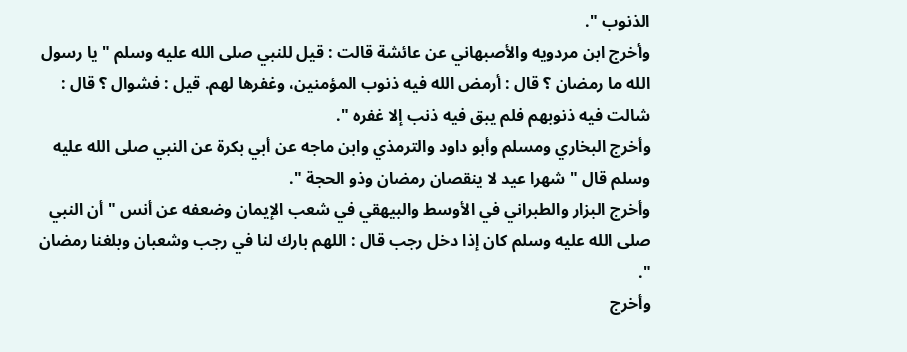الذنوب ".
وأخرج ابن مردويه والأصبهاني عن عائشة قالت : قيل للنبي صلى الله عليه وسلم " يا رسول الله ما رمضان ؟ قال : أرمض الله فيه ذنوب المؤمنين، وغفرها لهم. قيل : فشوال ؟ قال : شالت فيه ذنوبهم فلم يبق فيه ذنب إلا غفره ".
وأخرج البخاري ومسلم وأبو داود والترمذي وابن ماجه عن أبي بكرة عن النبي صلى الله عليه وسلم قال " شهرا عيد لا ينقصان رمضان وذو الحجة ".
وأخرج البزار والطبراني في الأوسط والبيهقي في شعب الإيمان وضعفه عن أنس " أن النبي صلى الله عليه وسلم كان إذا دخل رجب قال : اللهم بارك لنا في رجب وشعبان وبلغنا رمضان ".
وأخرج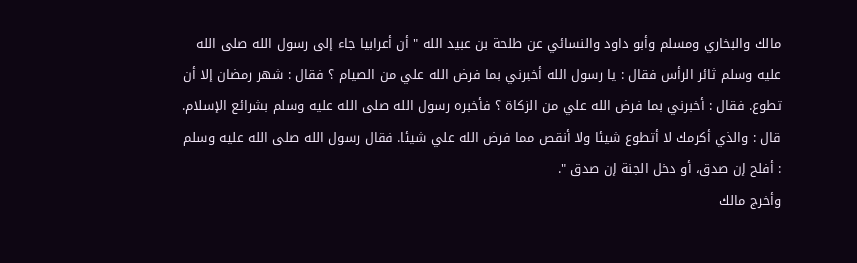مالك والبخاري ومسلم وأبو داود والنسائي عن طلحة بن عبيد الله " أن أعرابيا جاء إلى رسول الله صلى الله عليه وسلم ثائر الرأس فقال : يا رسول الله أخبرني بما فرض الله علي من الصيام ؟ فقال : شهر رمضان إلا أن تطوع. فقال : أخبرني بما فرض الله علي من الزكاة ؟ فأخبره رسول الله صلى الله عليه وسلم بشرائع الإسلام. قال : والذي أكرمك لا أتطوع شيئا ولا أنقص مما فرض الله علي شيئا. فقال رسول الله صلى الله عليه وسلم : أفلح إن صدق، أو دخل الجنة إن صدق ".
وأخرج مالك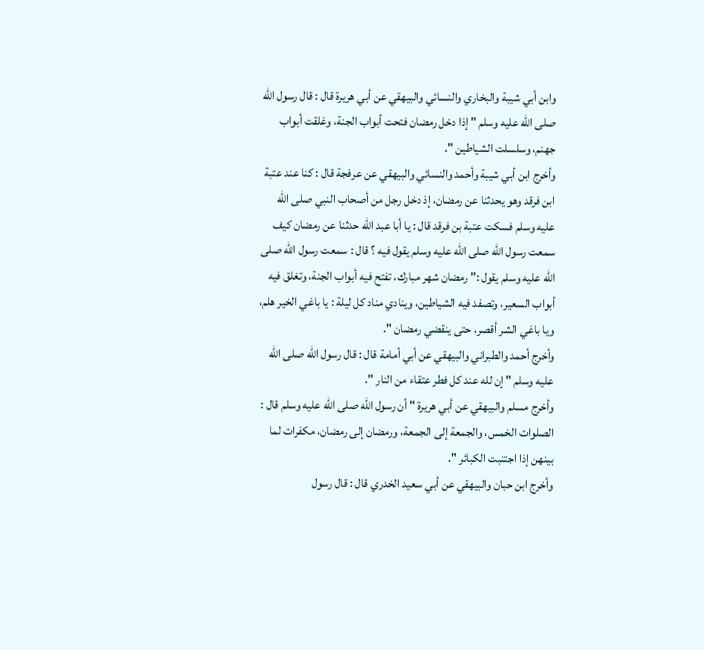وابن أبي شيبة والبخاري والنسائي والبيهقي عن أبي هريرة قال : قال رسول الله صلى الله عليه وسلم " إذا دخل رمضان فتحت أبواب الجنة، وغلقت أبواب جهنم، وسلسلت الشياطين ".
وأخرج ابن أبي شيبة وأحمد والنسائي والبيهقي عن عرفجة قال : كنا عند عتبة ابن فرقد وهو يحدثنا عن رمضان، إذ دخل رجل من أصحاب النبي صلى الله عليه وسلم فسكت عتبة بن فرقد قال : يا أبا عبد الله حدثنا عن رمضان كيف سمعت رسول الله صلى الله عليه وسلم يقول فيه ؟ قال : سمعت رسول الله صلى الله عليه وسلم يقول :" رمضان شهر مبارك، تفتح فيه أبواب الجنة، وتغلق فيه أبواب السعير، وتصفد فيه الشياطين، وينادي مناد كل ليلة : يا باغي الخير هلم، ويا باغي الشر أقصر، حتى ينقضي رمضان ".
وأخرج أحمد والطبراني والبيهقي عن أبي أمامة قال : قال رسول الله صلى الله عليه وسلم " إن لله عند كل فطر عتقاء من النار ".
وأخرج مسلم والبيهقي عن أبي هريرة " أن رسول الله صلى الله عليه وسلم قال : الصلوات الخمس، والجمعة إلى الجمعة، ورمضان إلى رمضان، مكفرات لما بينهن إذا اجتنبت الكبائر ".
وأخرج ابن حبان والبيهقي عن أبي سعيد الخدري قال : قال رسول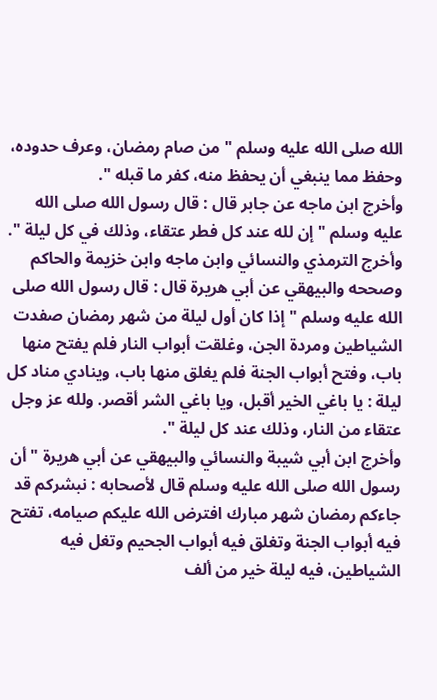الله صلى الله عليه وسلم " من صام رمضان، وعرف حدوده، وحفظ مما ينبغي أن يحفظ منه، كفر ما قبله ".
وأخرج ابن ماجه عن جابر قال : قال رسول الله صلى الله عليه وسلم " إن لله عند كل فطر عتقاء، وذلك في كل ليلة ".
وأخرج الترمذي والنسائي وابن ماجه وابن خزيمة والحاكم وصححه والبيهقي عن أبي هريرة قال : قال رسول الله صلى الله عليه وسلم " إذا كان أول ليلة من شهر رمضان صفدت الشياطين ومردة الجن، وغلقت أبواب النار فلم يفتح منها باب، وفتح أبواب الجنة فلم يغلق منها باب، وينادي مناد كل ليلة : يا باغي الخير أقبل، ويا باغي الشر أقصر. ولله عز وجل عتقاء من النار، وذلك عند كل ليلة ".
وأخرج ابن أبي شيبة والنسائي والبيهقي عن أبي هريرة " أن رسول الله صلى الله عليه وسلم قال لأصحابه : نبشركم قد جاءكم رمضان شهر مبارك افترض الله عليكم صيامه، تفتح فيه أبواب الجنة وتغلق فيه أبواب الجحيم وتغل فيه الشياطين، فيه ليلة خير من ألف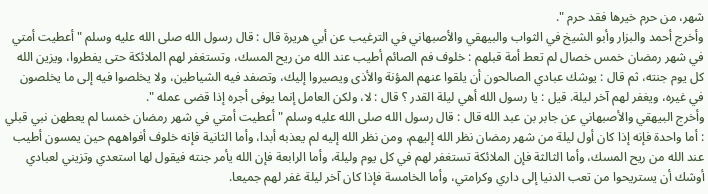شهر، من حرم خيرها فقد حرم ".
وأخرج أحمد والبزار وأبو الشيخ في الثواب والبيهقي والأصبهاني في الترغيب عن أبي هريرة قال : قال رسول الله صلى الله عليه وسلم " أعطيت أمتي في شهر رمضان خمس خصال لم تعط أمة قبلهم : خلوف فم الصائم أطيب عند الله من ريح المسك، وتستغفر لهم الملائكة حتى يفطروا، ويزين الله كل يوم جنته، ثم قال : يوشك عبادي الصالحون أن يلقوا عنهم المؤنة والأذى ويصيروا إليك، وتصفد فيه الشياطين، ولا يخلصوا فيه إلى ما يخلصون في غيره، ويغفر لهم آخر ليلة. قيل : يا رسول الله أهي ليلة القدر ؟ قال : لا، ولكن العامل إنما يوفى أجره إذا قضى عمله ".
وأخرج البيهقي والأصبهاني عن جابر بن عبد الله قال : قال رسول الله صلى الله عليه وسلم " أعطيت أمتي في شهر رمضان خمسا لم يعطهن نبي قبلي : أما واحدة فإنه إذا كان أول ليلة من شهر رمضان نظر الله إليهم، ومن نظر الله إليه لم يعذبه أبدا، وأما الثانية فإنه خلوف أفواههم حين يمسون أطيب عند الله من ريح المسك، وأما الثالثة فإن الملائكة تستغفر لهم في كل يوم وليلة، وأما الرابعة فإن الله يأمر جنته فيقول لها استعدي وتزيني لعبادي أوشك أن يستريحوا من تعب الدنيا إلى داري وكرامتي، وأما الخامسة فإذا كان آخر ليلة غفر لهم جميعا.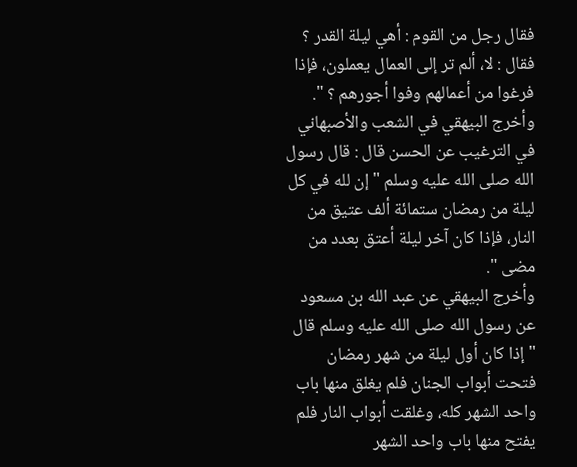فقال رجل من القوم : أهي ليلة القدر ؟ فقال : لا، ألم تر إلى العمال يعملون، فإذا فرغوا من أعمالهم وفوا أجورهم ؟ ".
وأخرج البيهقي في الشعب والأصبهاني في الترغيب عن الحسن قال : قال رسول الله صلى الله عليه وسلم " إن لله في كل ليلة من رمضان ستمائة ألف عتيق من النار، فإذا كان آخر ليلة أعتق بعدد من مضى ".
وأخرج البيهقي عن عبد الله بن مسعود عن رسول الله صلى الله عليه وسلم قال " إذا كان أول ليلة من شهر رمضان فتحت أبواب الجنان فلم يغلق منها باب واحد الشهر كله، وغلقت أبواب النار فلم يفتح منها باب واحد الشهر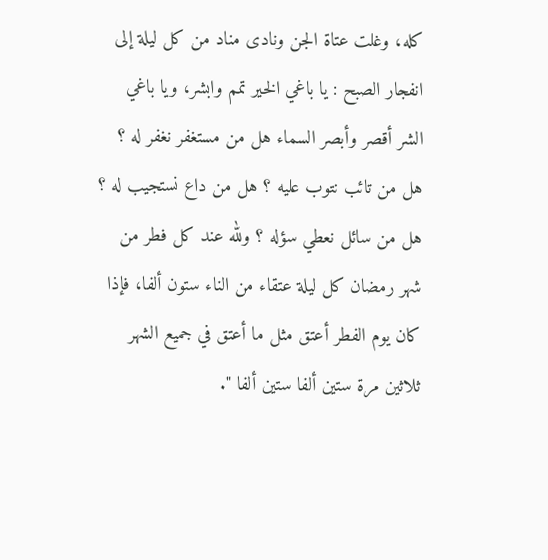كله، وغلت عتاة الجن ونادى مناد من كل ليلة إلى انفجار الصبح : يا باغي الخير تمم وابشر، ويا باغي الشر أقصر وأبصر السماء هل من مستغفر نغفر له ؟ هل من تائب نتوب عليه ؟ هل من داع نستجيب له ؟ هل من سائل نعطي سؤله ؟ ولله عند كل فطر من شهر رمضان كل ليلة عتقاء من الناء ستون ألفا، فإذا كان يوم الفطر أعتق مثل ما أعتق في جميع الشهر ثلاثين مرة ستين ألفا ستين ألفا ".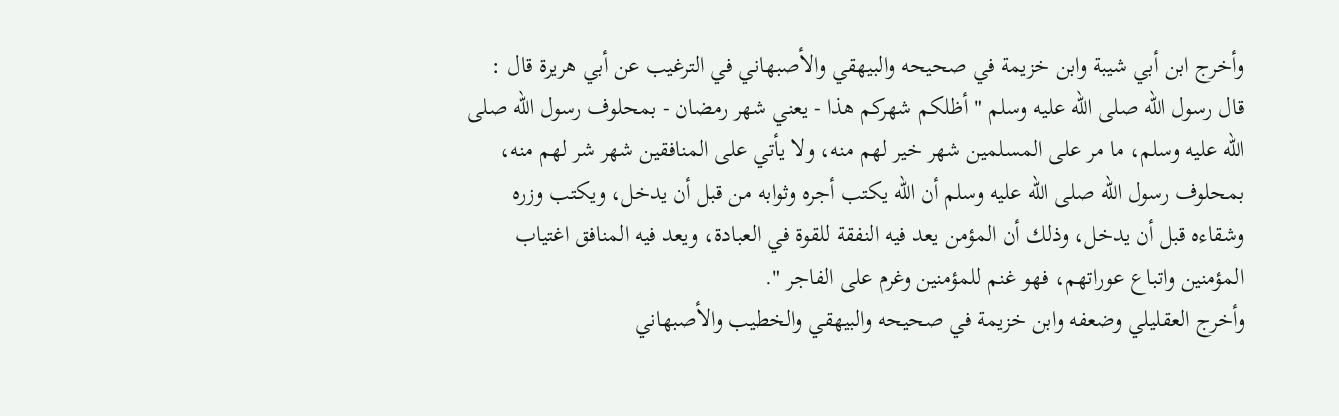وأخرج ابن أبي شيبة وابن خزيمة في صحيحه والبيهقي والأصبهاني في الترغيب عن أبي هريرة قال : قال رسول الله صلى الله عليه وسلم " أظلكم شهركم هذا - يعني شهر رمضان - بمحلوف رسول الله صلى الله عليه وسلم، ما مر على المسلمين شهر خير لهم منه، ولا يأتي على المنافقين شهر شر لهم منه، بمحلوف رسول الله صلى الله عليه وسلم أن الله يكتب أجره وثوابه من قبل أن يدخل، ويكتب وزره وشقاءه قبل أن يدخل، وذلك أن المؤمن يعد فيه النفقة للقوة في العبادة، ويعد فيه المنافق اغتياب المؤمنين واتباع عوراتهم، فهو غنم للمؤمنين وغرم على الفاجر ".
وأخرج العقليلي وضعفه وابن خزيمة في صحيحه والبيهقي والخطيب والأصبهاني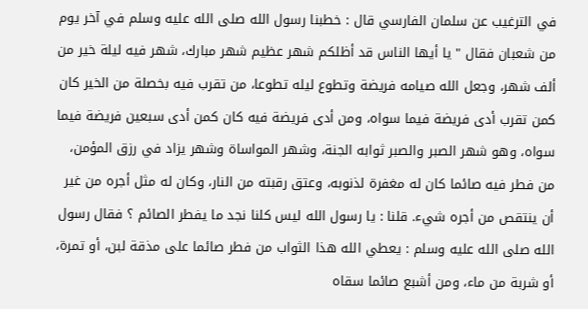في الترغيب عن سلمان الفارسي قال : خطبنا رسول الله صلى الله عليه وسلم في آخر يوم من شعبان فقال " يا أيها الناس قد أظلكم شهر عظيم شهر مبارك، شهر فيه ليلة خير من ألف شهر، وجعل الله صيامه فريضة وتطوع ليله تطوعا، من تقرب فيه بخصلة من الخير كان كمن تقرب أدى فريضة فيما سواه، ومن أدى فريضة فيه كان كمن أدى سبعين فريضة فيما سواه، وهو شهر الصبر والصبر ثوابه الجنة، وشهر المواساة وشهر يزاد في رزق المؤمن، من فطر فيه صائما كان له مغفرة لذنوبه، وعتق رقبته من النار، وكان له مثل أجره من غير أن ينتقص من أجره شيء. قلنا : يا رسول الله ليس كلنا نجد ما يفطر الصائم ؟ فقال رسول الله صلى الله عليه وسلم : يعطي الله هذا الثواب من فطر صائما على مذقة لبن، أو تمرة، أو شربة من ماء، ومن أشبع صائما سقاه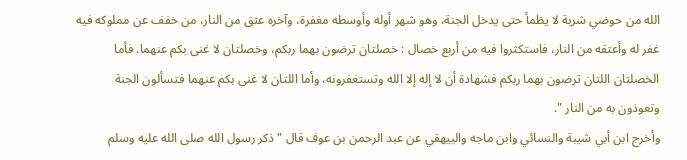الله من حوضي شربة لا يظمأ حتى يدخل الجنة، وهو شهر أوله وأوسطه مغفرة، وآخره عتق من النار، من خفف عن مملوكه فيه غفر له وأعتقه من النار، فاستكثروا فيه من أربع خصال : خصلتان ترضون بهما ربكم، وخصلتان لا غنى بكم عنهما. فأما الخصلتان اللتان ترضون بهما ربكم فشهادة أن لا إله إلا الله وتستغفرونه، وأما اللتان لا غنى بكم عنهما فتسألون الجنة وتعوذون به من النار ".
وأخرج ابن أبي شيبة والنسائي وابن ماجه والبيهقي عن عبد الرحمن بن عوف قال " ذكر رسول الله صلى الله عليه وسلم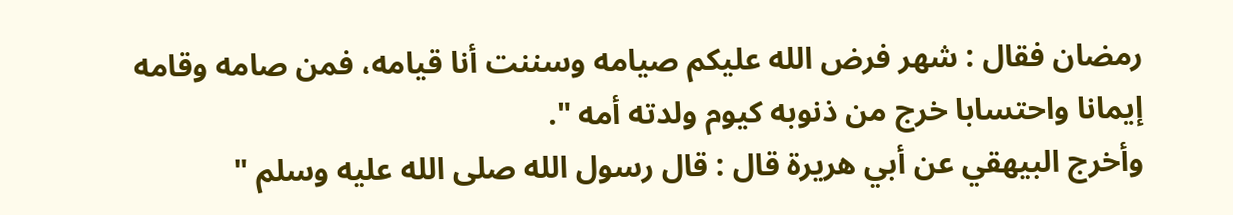رمضان فقال : شهر فرض الله عليكم صيامه وسننت أنا قيامه، فمن صامه وقامه إيمانا واحتسابا خرج من ذنوبه كيوم ولدته أمه ".
وأخرج البيهقي عن أبي هريرة قال : قال رسول الله صلى الله عليه وسلم "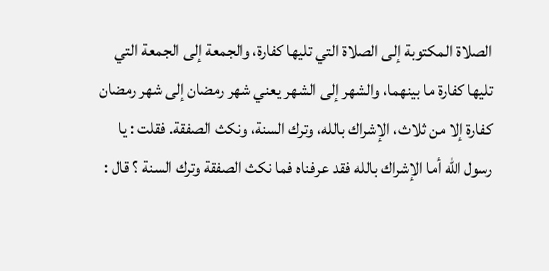الصلاة المكتوبة إلى الصلاة التي تليها كفارة، والجمعة إلى الجمعة التي تليها كفارة ما بينهما، والشهر إلى الشهر يعني شهر رمضان إلى شهر رمضان كفارة إلا من ثلاث، الإشراك بالله، وترك السنة، ونكث الصفقة. فقلت : يا رسول الله أما الإشراك بالله فقد عرفناه فما نكث الصفقة وترك السنة ؟ قال :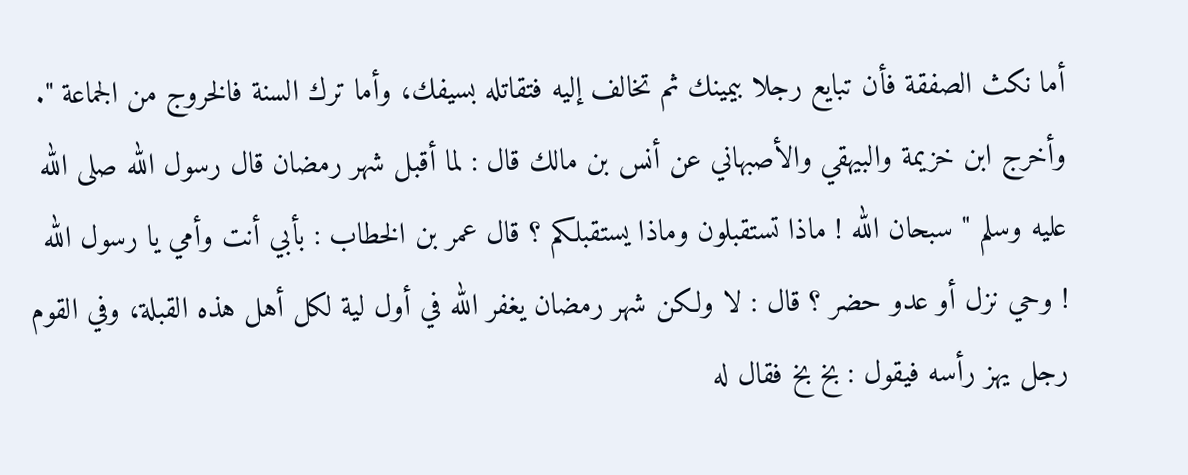أما نكث الصفقة فأن تبايع رجلا بيمينك ثم تخالف إليه فتقاتله بسيفك، وأما ترك السنة فالخروج من الجماعة ".
وأخرج ابن خزيمة والبيهقي والأصبهاني عن أنس بن مالك قال : لما أقبل شهر رمضان قال رسول الله صلى الله عليه وسلم " سبحان الله ! ماذا تستقبلون وماذا يستقبلكم ؟ قال عمر بن الخطاب : بأبي أنت وأمي يا رسول الله ! وحي نزل أو عدو حضر ؟ قال : لا ولكن شهر رمضان يغفر الله في أول لية لكل أهل هذه القبلة، وفي القوم رجل يهز رأسه فيقول : بخ بخ فقال له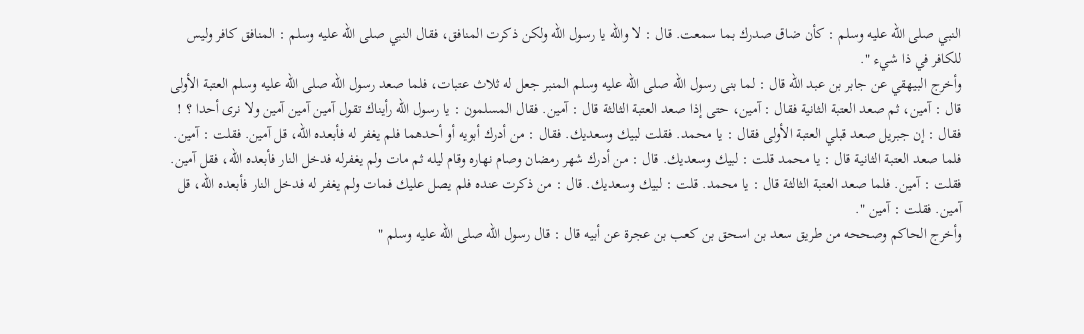النبي صلى الله عليه وسلم : كأن ضاق صدرك بما سمعت. قال : لا والله يا رسول الله ولكن ذكرت المنافق، فقال النبي صلى الله عليه وسلم : المنافق كافر وليس للكافر في ذا شيء ".
وأخرج البيهقي عن جابر بن عبد الله قال : لما بنى رسول الله صلى الله عليه وسلم المنبر جعل له ثلاث عتبات، فلما صعد رسول الله صلى الله عليه وسلم العتبة الأولى قال : آمين، ثم صعد العتبة الثانية فقال : آمين، حتى إذا صعد العتبة الثالثة قال : آمين. فقال المسلمون : يا رسول الله رأيناك تقول آمين آمين آمين ولا نرى أحدا ؟ ! فقال : إن جبريل صعد قبلي العتبة الأولى فقال : يا محمد. فقلت لبيك وسعديك. فقال : من أدرك أبويه أو أحدهما فلم يغفر له فأبعده الله، قل آمين. فقلت : آمين. فلما صعد العتبة الثانية قال : يا محمد قلت : لبيك وسعديك. قال : من أدرك شهر رمضان وصام نهاره وقام ليله ثم مات ولم يغفرله فدخل النار فأبعده الله، فقل آمين. فقلت : آمين. فلما صعد العتبة الثالثة قال : يا محمد. قلت : لبيك وسعديك. قال : من ذكرت عنده فلم يصل عليك فمات ولم يغفر له فدخل النار فأبعده الله، قل آمين. فقلت : آمين ".
وأخرج الحاكم وصححه من طريق سعد بن اسحق بن كعب بن عجرة عن أبيه قال : قال رسول الله صلى الله عليه وسلم "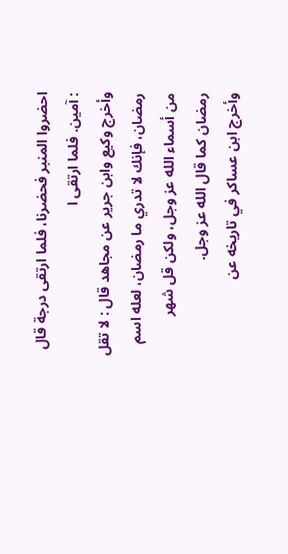احضروا المنبر فحضرنا، فلما ارتقى درجة قال : آمين. فلما ارتقى ا
وأخرج وكيع وابن جرير عن مجاهد قال : لا تقل رمضان، فإنك لا تدري ما رمضان، لعله اسم من أسماء الله عز وجل، ولكن قل شهر رمضان كما قال الله عز وجل.
وأخرج ابن عساكر في تاريخه عن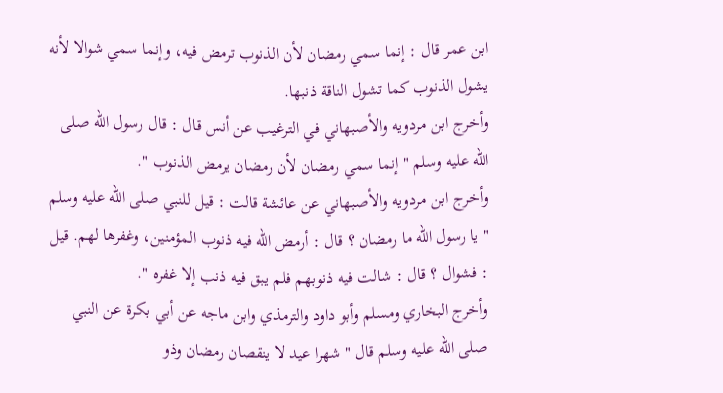ابن عمر قال : إنما سمي رمضان لأن الذنوب ترمض فيه، وإنما سمي شوالا لأنه يشول الذنوب كما تشول الناقة ذنبها.
وأخرج ابن مردويه والأصبهاني في الترغيب عن أنس قال : قال رسول الله صلى الله عليه وسلم " إنما سمي رمضان لأن رمضان يرمض الذنوب ".
وأخرج ابن مردويه والأصبهاني عن عائشة قالت : قيل للنبي صلى الله عليه وسلم " يا رسول الله ما رمضان ؟ قال : أرمض الله فيه ذنوب المؤمنين، وغفرها لهم. قيل : فشوال ؟ قال : شالت فيه ذنوبهم فلم يبق فيه ذنب إلا غفره ".
وأخرج البخاري ومسلم وأبو داود والترمذي وابن ماجه عن أبي بكرة عن النبي صلى الله عليه وسلم قال " شهرا عيد لا ينقصان رمضان وذو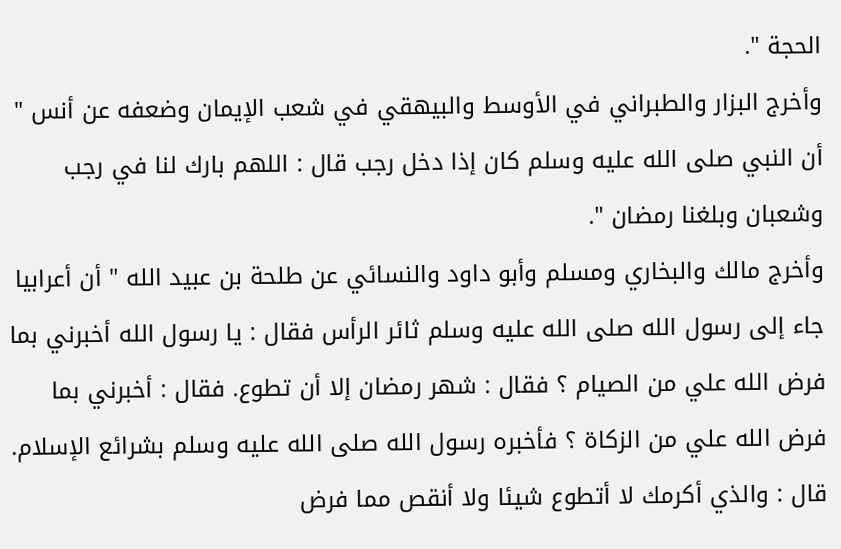الحجة ".
وأخرج البزار والطبراني في الأوسط والبيهقي في شعب الإيمان وضعفه عن أنس " أن النبي صلى الله عليه وسلم كان إذا دخل رجب قال : اللهم بارك لنا في رجب وشعبان وبلغنا رمضان ".
وأخرج مالك والبخاري ومسلم وأبو داود والنسائي عن طلحة بن عبيد الله " أن أعرابيا جاء إلى رسول الله صلى الله عليه وسلم ثائر الرأس فقال : يا رسول الله أخبرني بما فرض الله علي من الصيام ؟ فقال : شهر رمضان إلا أن تطوع. فقال : أخبرني بما فرض الله علي من الزكاة ؟ فأخبره رسول الله صلى الله عليه وسلم بشرائع الإسلام. قال : والذي أكرمك لا أتطوع شيئا ولا أنقص مما فرض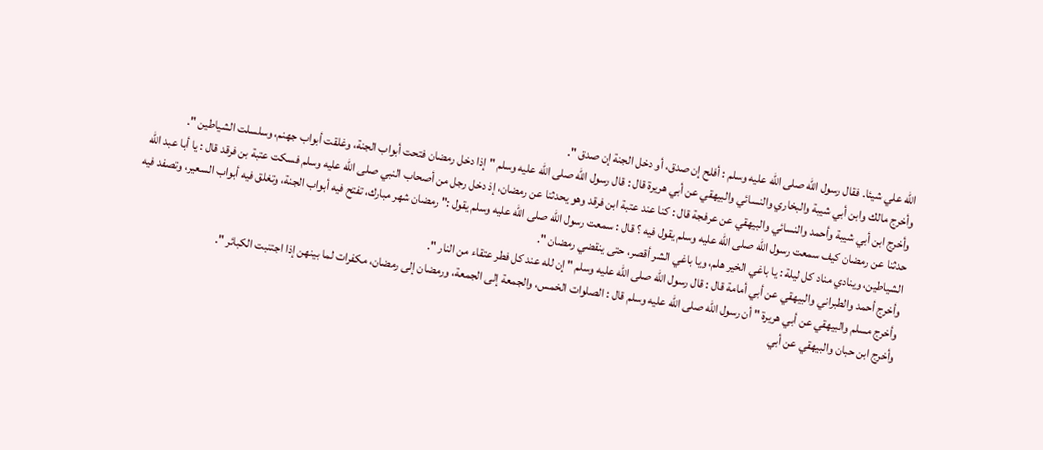الله علي شيئا. فقال رسول الله صلى الله عليه وسلم : أفلح إن صدق، أو دخل الجنة إن صدق ".
وأخرج مالك وابن أبي شيبة والبخاري والنسائي والبيهقي عن أبي هريرة قال : قال رسول الله صلى الله عليه وسلم " إذا دخل رمضان فتحت أبواب الجنة، وغلقت أبواب جهنم، وسلسلت الشياطين ".
وأخرج ابن أبي شيبة وأحمد والنسائي والبيهقي عن عرفجة قال : كنا عند عتبة ابن فرقد وهو يحدثنا عن رمضان، إذ دخل رجل من أصحاب النبي صلى الله عليه وسلم فسكت عتبة بن فرقد قال : يا أبا عبد الله حدثنا عن رمضان كيف سمعت رسول الله صلى الله عليه وسلم يقول فيه ؟ قال : سمعت رسول الله صلى الله عليه وسلم يقول :" رمضان شهر مبارك، تفتح فيه أبواب الجنة، وتغلق فيه أبواب السعير، وتصفد فيه الشياطين، وينادي مناد كل ليلة : يا باغي الخير هلم، ويا باغي الشر أقصر، حتى ينقضي رمضان ".
وأخرج أحمد والطبراني والبيهقي عن أبي أمامة قال : قال رسول الله صلى الله عليه وسلم " إن لله عند كل فطر عتقاء من النار ".
وأخرج مسلم والبيهقي عن أبي هريرة " أن رسول الله صلى الله عليه وسلم قال : الصلوات الخمس، والجمعة إلى الجمعة، ورمضان إلى رمضان، مكفرات لما بينهن إذا اجتنبت الكبائر ".
وأخرج ابن حبان والبيهقي عن أبي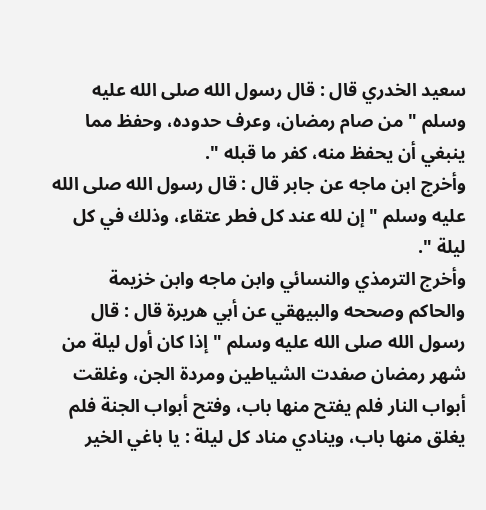سعيد الخدري قال : قال رسول الله صلى الله عليه وسلم " من صام رمضان، وعرف حدوده، وحفظ مما ينبغي أن يحفظ منه، كفر ما قبله ".
وأخرج ابن ماجه عن جابر قال : قال رسول الله صلى الله عليه وسلم " إن لله عند كل فطر عتقاء، وذلك في كل ليلة ".
وأخرج الترمذي والنسائي وابن ماجه وابن خزيمة والحاكم وصححه والبيهقي عن أبي هريرة قال : قال رسول الله صلى الله عليه وسلم " إذا كان أول ليلة من شهر رمضان صفدت الشياطين ومردة الجن، وغلقت أبواب النار فلم يفتح منها باب، وفتح أبواب الجنة فلم يغلق منها باب، وينادي مناد كل ليلة : يا باغي الخير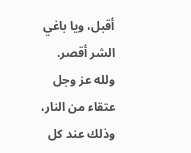أقبل، ويا باغي الشر أقصر. ولله عز وجل عتقاء من النار، وذلك عند كل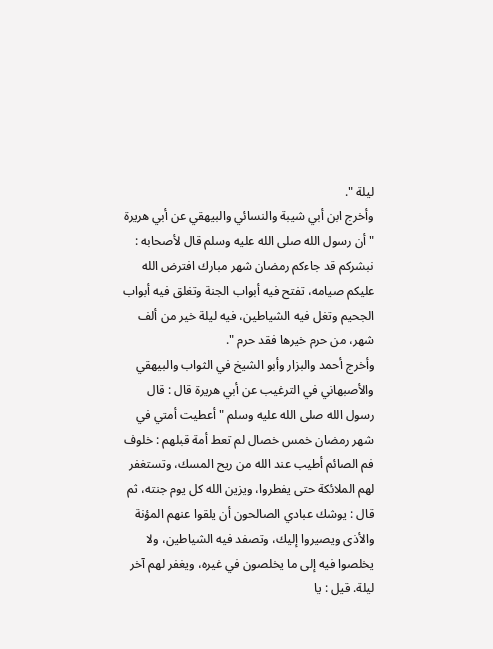ليلة ".
وأخرج ابن أبي شيبة والنسائي والبيهقي عن أبي هريرة " أن رسول الله صلى الله عليه وسلم قال لأصحابه : نبشركم قد جاءكم رمضان شهر مبارك افترض الله عليكم صيامه، تفتح فيه أبواب الجنة وتغلق فيه أبواب الجحيم وتغل فيه الشياطين، فيه ليلة خير من ألف شهر، من حرم خيرها فقد حرم ".
وأخرج أحمد والبزار وأبو الشيخ في الثواب والبيهقي والأصبهاني في الترغيب عن أبي هريرة قال : قال رسول الله صلى الله عليه وسلم " أعطيت أمتي في شهر رمضان خمس خصال لم تعط أمة قبلهم : خلوف فم الصائم أطيب عند الله من ريح المسك، وتستغفر لهم الملائكة حتى يفطروا، ويزين الله كل يوم جنته، ثم قال : يوشك عبادي الصالحون أن يلقوا عنهم المؤنة والأذى ويصيروا إليك، وتصفد فيه الشياطين، ولا يخلصوا فيه إلى ما يخلصون في غيره، ويغفر لهم آخر ليلة. قيل : يا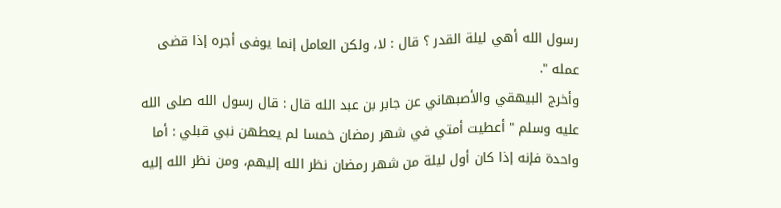رسول الله أهي ليلة القدر ؟ قال : لا، ولكن العامل إنما يوفى أجره إذا قضى عمله ".
وأخرج البيهقي والأصبهاني عن جابر بن عبد الله قال : قال رسول الله صلى الله عليه وسلم " أعطيت أمتي في شهر رمضان خمسا لم يعطهن نبي قبلي : أما واحدة فإنه إذا كان أول ليلة من شهر رمضان نظر الله إليهم، ومن نظر الله إليه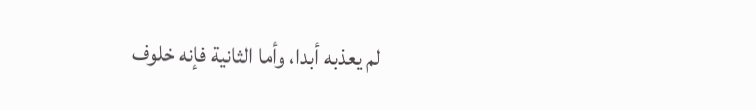لم يعذبه أبدا، وأما الثانية فإنه خلوف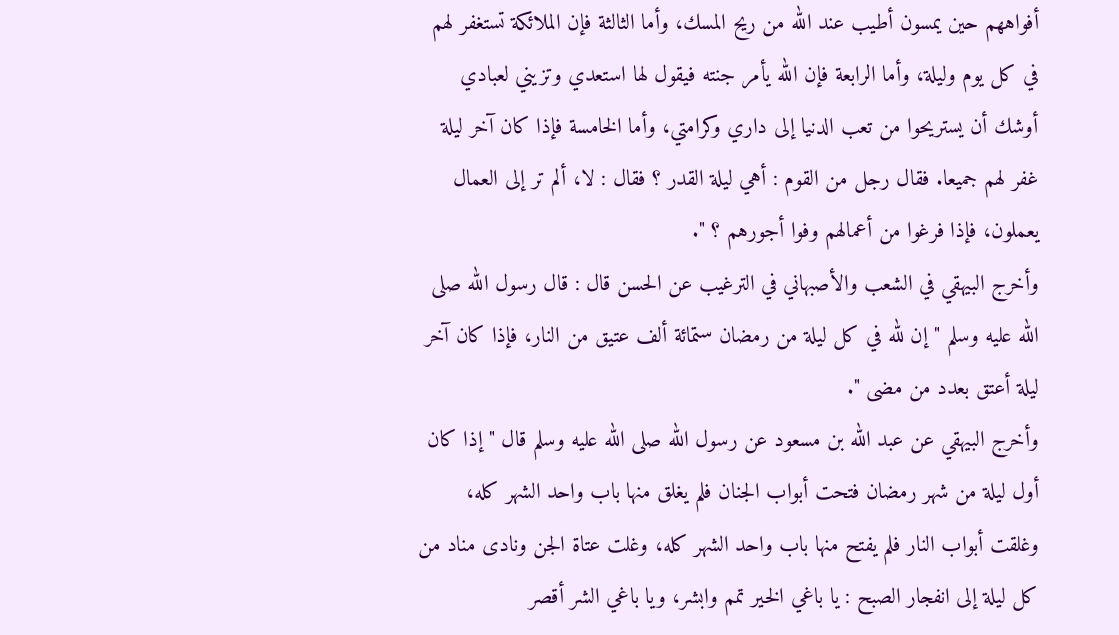أفواههم حين يمسون أطيب عند الله من ريح المسك، وأما الثالثة فإن الملائكة تستغفر لهم في كل يوم وليلة، وأما الرابعة فإن الله يأمر جنته فيقول لها استعدي وتزيني لعبادي أوشك أن يستريحوا من تعب الدنيا إلى داري وكرامتي، وأما الخامسة فإذا كان آخر ليلة غفر لهم جميعا. فقال رجل من القوم : أهي ليلة القدر ؟ فقال : لا، ألم تر إلى العمال يعملون، فإذا فرغوا من أعمالهم وفوا أجورهم ؟ ".
وأخرج البيهقي في الشعب والأصبهاني في الترغيب عن الحسن قال : قال رسول الله صلى الله عليه وسلم " إن لله في كل ليلة من رمضان ستمائة ألف عتيق من النار، فإذا كان آخر ليلة أعتق بعدد من مضى ".
وأخرج البيهقي عن عبد الله بن مسعود عن رسول الله صلى الله عليه وسلم قال " إذا كان أول ليلة من شهر رمضان فتحت أبواب الجنان فلم يغلق منها باب واحد الشهر كله، وغلقت أبواب النار فلم يفتح منها باب واحد الشهر كله، وغلت عتاة الجن ونادى مناد من كل ليلة إلى انفجار الصبح : يا باغي الخير تمم وابشر، ويا باغي الشر أقصر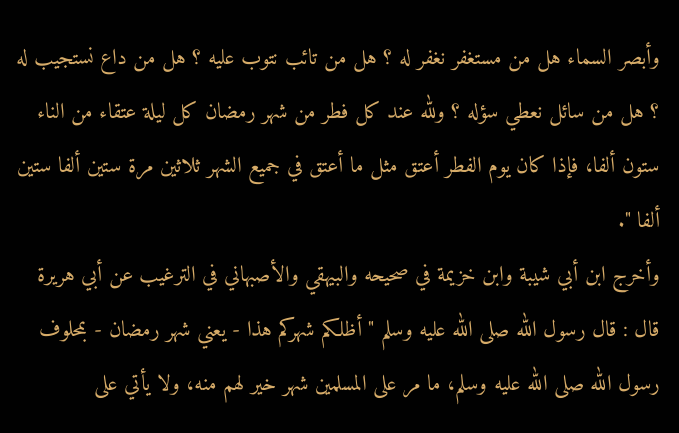وأبصر السماء هل من مستغفر نغفر له ؟ هل من تائب نتوب عليه ؟ هل من داع نستجيب له ؟ هل من سائل نعطي سؤله ؟ ولله عند كل فطر من شهر رمضان كل ليلة عتقاء من الناء ستون ألفا، فإذا كان يوم الفطر أعتق مثل ما أعتق في جميع الشهر ثلاثين مرة ستين ألفا ستين ألفا ".
وأخرج ابن أبي شيبة وابن خزيمة في صحيحه والبيهقي والأصبهاني في الترغيب عن أبي هريرة قال : قال رسول الله صلى الله عليه وسلم " أظلكم شهركم هذا - يعني شهر رمضان - بمحلوف رسول الله صلى الله عليه وسلم، ما مر على المسلمين شهر خير لهم منه، ولا يأتي على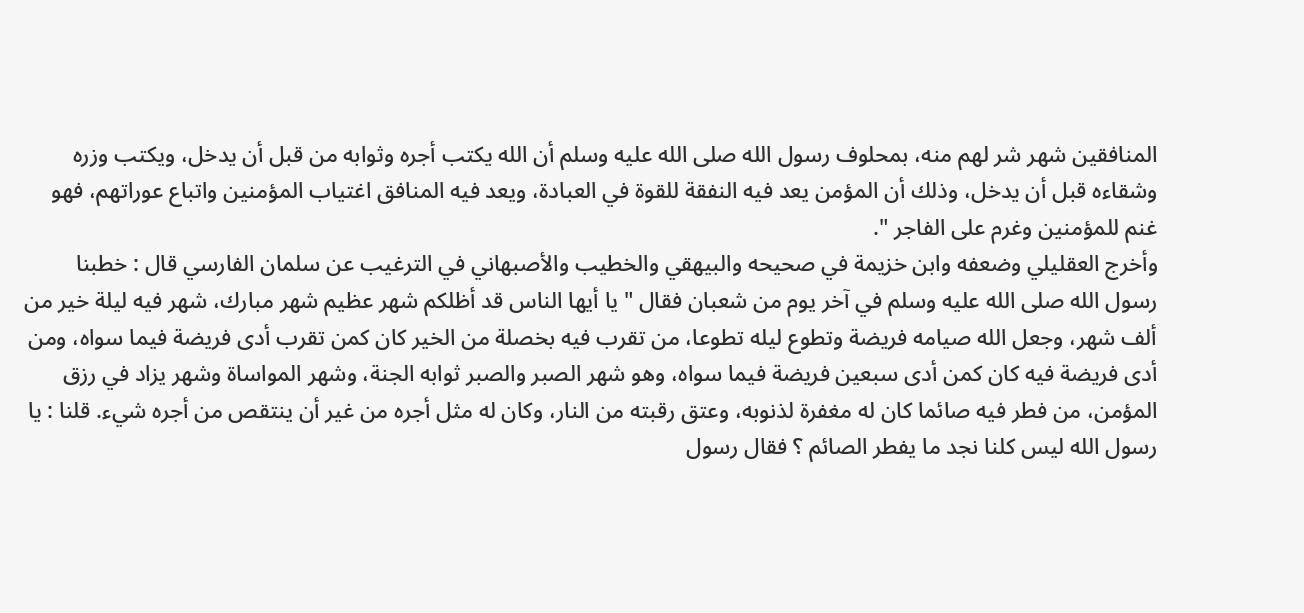المنافقين شهر شر لهم منه، بمحلوف رسول الله صلى الله عليه وسلم أن الله يكتب أجره وثوابه من قبل أن يدخل، ويكتب وزره وشقاءه قبل أن يدخل، وذلك أن المؤمن يعد فيه النفقة للقوة في العبادة، ويعد فيه المنافق اغتياب المؤمنين واتباع عوراتهم، فهو غنم للمؤمنين وغرم على الفاجر ".
وأخرج العقليلي وضعفه وابن خزيمة في صحيحه والبيهقي والخطيب والأصبهاني في الترغيب عن سلمان الفارسي قال : خطبنا رسول الله صلى الله عليه وسلم في آخر يوم من شعبان فقال " يا أيها الناس قد أظلكم شهر عظيم شهر مبارك، شهر فيه ليلة خير من ألف شهر، وجعل الله صيامه فريضة وتطوع ليله تطوعا، من تقرب فيه بخصلة من الخير كان كمن تقرب أدى فريضة فيما سواه، ومن أدى فريضة فيه كان كمن أدى سبعين فريضة فيما سواه، وهو شهر الصبر والصبر ثوابه الجنة، وشهر المواساة وشهر يزاد في رزق المؤمن، من فطر فيه صائما كان له مغفرة لذنوبه، وعتق رقبته من النار، وكان له مثل أجره من غير أن ينتقص من أجره شيء. قلنا : يا رسول الله ليس كلنا نجد ما يفطر الصائم ؟ فقال رسول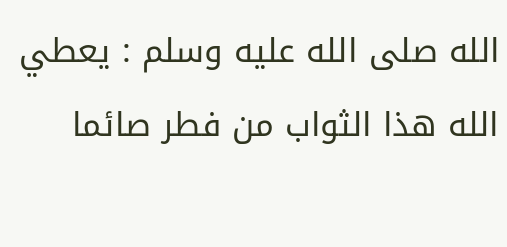الله صلى الله عليه وسلم : يعطي الله هذا الثواب من فطر صائما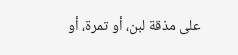على مذقة لبن، أو تمرة، أو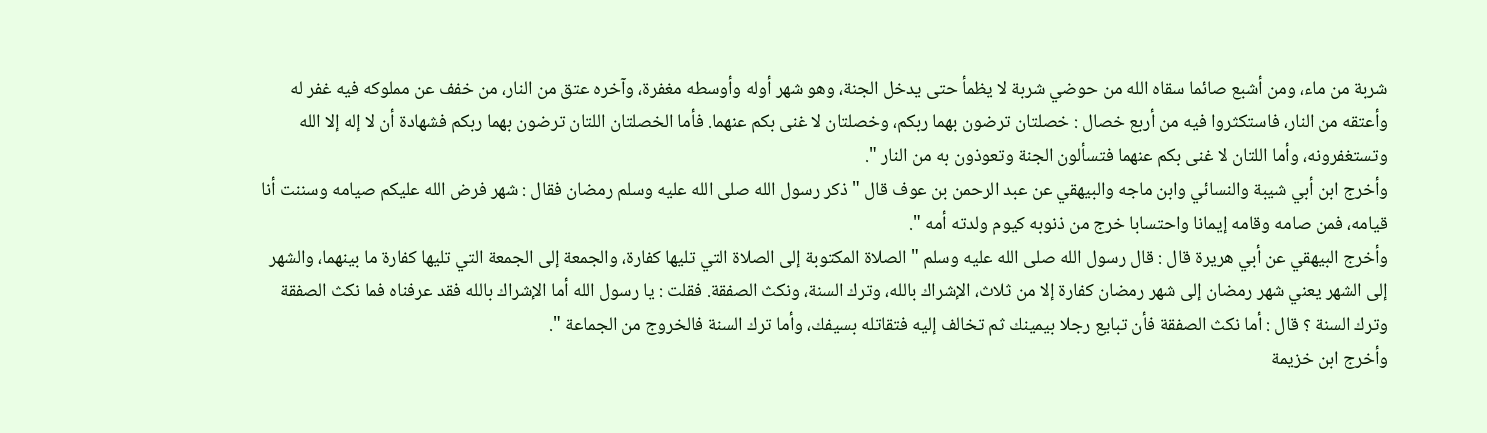شربة من ماء، ومن أشبع صائما سقاه الله من حوضي شربة لا يظمأ حتى يدخل الجنة، وهو شهر أوله وأوسطه مغفرة، وآخره عتق من النار، من خفف عن مملوكه فيه غفر له وأعتقه من النار، فاستكثروا فيه من أربع خصال : خصلتان ترضون بهما ربكم، وخصلتان لا غنى بكم عنهما. فأما الخصلتان اللتان ترضون بهما ربكم فشهادة أن لا إله إلا الله وتستغفرونه، وأما اللتان لا غنى بكم عنهما فتسألون الجنة وتعوذون به من النار ".
وأخرج ابن أبي شيبة والنسائي وابن ماجه والبيهقي عن عبد الرحمن بن عوف قال " ذكر رسول الله صلى الله عليه وسلم رمضان فقال : شهر فرض الله عليكم صيامه وسننت أنا قيامه، فمن صامه وقامه إيمانا واحتسابا خرج من ذنوبه كيوم ولدته أمه ".
وأخرج البيهقي عن أبي هريرة قال : قال رسول الله صلى الله عليه وسلم " الصلاة المكتوبة إلى الصلاة التي تليها كفارة، والجمعة إلى الجمعة التي تليها كفارة ما بينهما، والشهر إلى الشهر يعني شهر رمضان إلى شهر رمضان كفارة إلا من ثلاث، الإشراك بالله، وترك السنة، ونكث الصفقة. فقلت : يا رسول الله أما الإشراك بالله فقد عرفناه فما نكث الصفقة وترك السنة ؟ قال : أما نكث الصفقة فأن تبايع رجلا بيمينك ثم تخالف إليه فتقاتله بسيفك، وأما ترك السنة فالخروج من الجماعة ".
وأخرج ابن خزيمة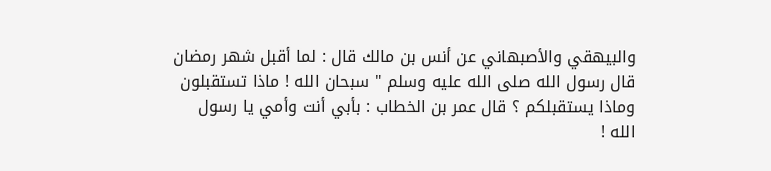والبيهقي والأصبهاني عن أنس بن مالك قال : لما أقبل شهر رمضان قال رسول الله صلى الله عليه وسلم " سبحان الله ! ماذا تستقبلون وماذا يستقبلكم ؟ قال عمر بن الخطاب : بأبي أنت وأمي يا رسول الله !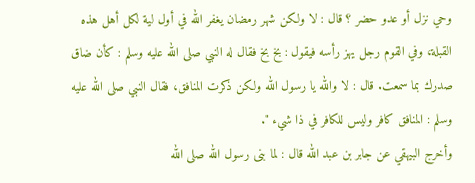وحي نزل أو عدو حضر ؟ قال : لا ولكن شهر رمضان يغفر الله في أول لية لكل أهل هذه القبلة، وفي القوم رجل يهز رأسه فيقول : بخ بخ فقال له النبي صلى الله عليه وسلم : كأن ضاق صدرك بما سمعت. قال : لا والله يا رسول الله ولكن ذكرت المنافق، فقال النبي صلى الله عليه وسلم : المنافق كافر وليس للكافر في ذا شيء ".
وأخرج البيهقي عن جابر بن عبد الله قال : لما بنى رسول الله صلى الله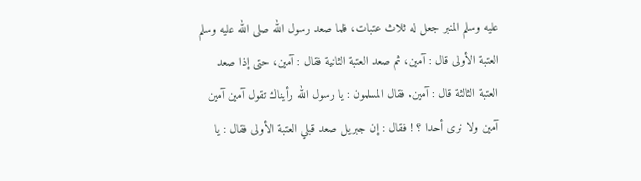عليه وسلم المنبر جعل له ثلاث عتبات، فلما صعد رسول الله صلى الله عليه وسلم العتبة الأولى قال : آمين، ثم صعد العتبة الثانية فقال : آمين، حتى إذا صعد العتبة الثالثة قال : آمين. فقال المسلمون : يا رسول الله رأيناك تقول آمين آمين آمين ولا نرى أحدا ؟ ! فقال : إن جبريل صعد قبلي العتبة الأولى فقال : يا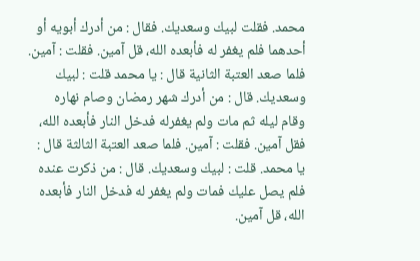محمد. فقلت لبيك وسعديك. فقال : من أدرك أبويه أو أحدهما فلم يغفر له فأبعده الله، قل آمين. فقلت : آمين. فلما صعد العتبة الثانية قال : يا محمد قلت : لبيك وسعديك. قال : من أدرك شهر رمضان وصام نهاره وقام ليله ثم مات ولم يغفرله فدخل النار فأبعده الله، فقل آمين. فقلت : آمين. فلما صعد العتبة الثالثة قال : يا محمد. قلت : لبيك وسعديك. قال : من ذكرت عنده فلم يصل عليك فمات ولم يغفر له فدخل النار فأبعده الله، قل آمين.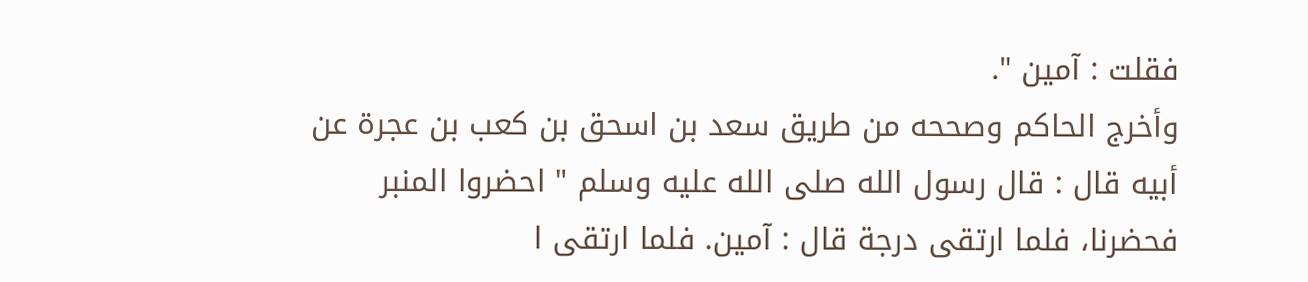فقلت : آمين ".
وأخرج الحاكم وصححه من طريق سعد بن اسحق بن كعب بن عجرة عن أبيه قال : قال رسول الله صلى الله عليه وسلم " احضروا المنبر فحضرنا، فلما ارتقى درجة قال : آمين. فلما ارتقى ا